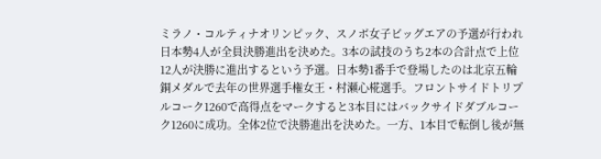ミラノ・コルティナオリンピック、スノボ女子ビッグエアの予選が行われ日本勢4人が全員決勝進出を決めた。3本の試技のうち2本の合計点で上位12人が決勝に進出するという予選。日本勢1番手で登場したのは北京五輪銅メダルで去年の世界選手権女王・村瀬心椛選手。フロントサイドトリプルコーク1260で高得点をマークすると3本目にはバックサイドダブルコーク1260に成功。全体2位で決勝進出を決めた。一方、1本目で転倒し後が無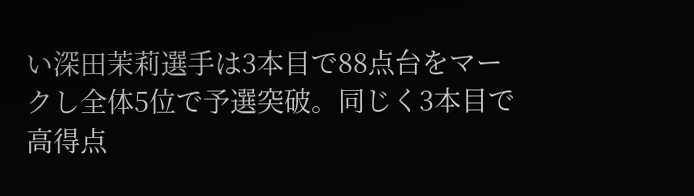い深田茉莉選手は3本目で88点台をマークし全体5位で予選突破。同じく3本目で高得点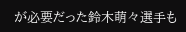が必要だった鈴木萌々選手も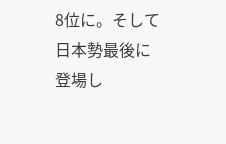8位に。そして日本勢最後に登場し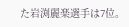た岩渕麗楽選手は7位。